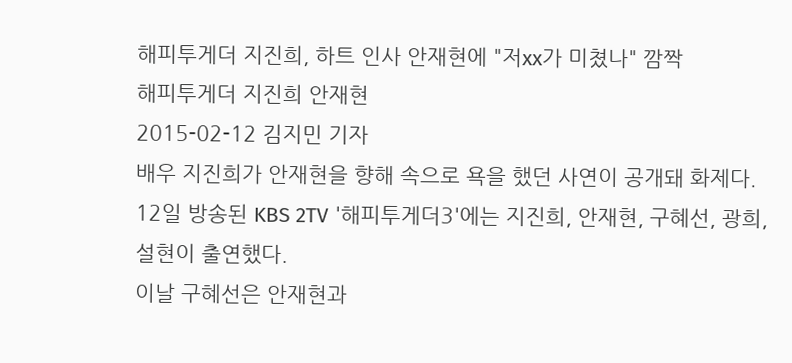해피투게더 지진희, 하트 인사 안재현에 "저xx가 미쳤나" 깜짝
해피투게더 지진희 안재현
2015-02-12 김지민 기자
배우 지진희가 안재현을 향해 속으로 욕을 했던 사연이 공개돼 화제다.
12일 방송된 KBS 2TV '해피투게더3'에는 지진희, 안재현, 구혜선, 광희, 설현이 출연했다.
이날 구혜선은 안재현과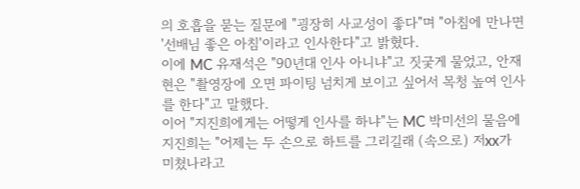의 호흡을 묻는 질문에 "굉장히 사교성이 좋다"며 "아침에 만나면 '선배님 좋은 아침'이라고 인사한다"고 밝혔다.
이에 MC 유재석은 "90년대 인사 아니냐"고 짓궂게 물었고, 안재현은 "촬영장에 오면 파이팅 넘치게 보이고 싶어서 목청 높여 인사를 한다"고 말했다.
이어 "지진희에게는 어떻게 인사를 하냐"는 MC 박미선의 물음에 지진희는 "어제는 두 손으로 하트를 그리길래 (속으로) 저xx가 미쳤나라고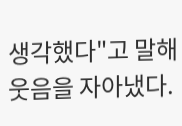생각했다"고 말해 웃음을 자아냈다.